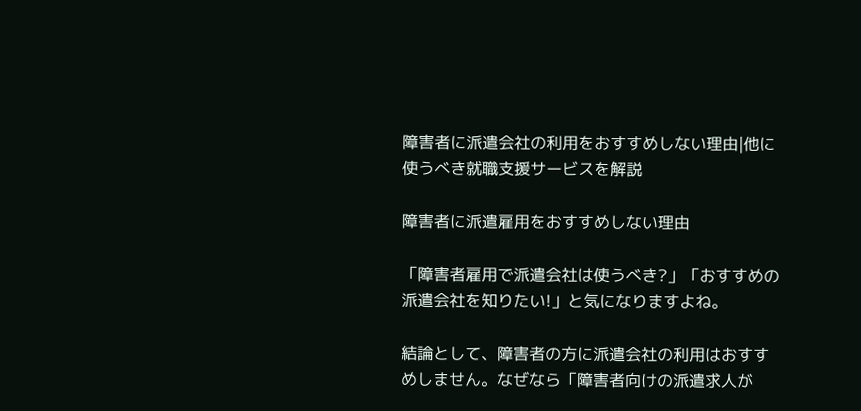障害者に派遣会社の利用をおすすめしない理由|他に使うべき就職支援サービスを解説

障害者に派遣雇用をおすすめしない理由

「障害者雇用で派遣会社は使うべき?」「おすすめの派遣会社を知りたい!」と気になりますよね。

結論として、障害者の方に派遣会社の利用はおすすめしません。なぜなら「障害者向けの派遣求人が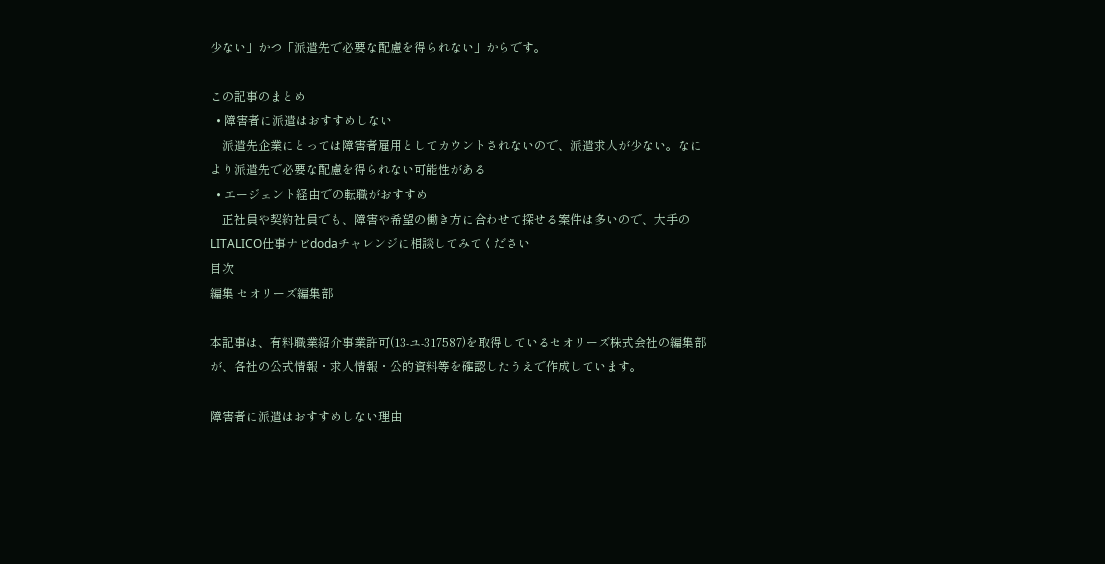少ない」かつ「派遣先で必要な配慮を得られない」からです。

この記事のまとめ
  • 障害者に派遣はおすすめしない
    派遣先企業にとっては障害者雇用としてカウントされないので、派遣求人が少ない。なにより派遣先で必要な配慮を得られない可能性がある
  • エージェント経由での転職がおすすめ
    正社員や契約社員でも、障害や希望の働き方に合わせて探せる案件は多いので、大手のLITALICO仕事ナビdodaチャレンジに相談してみてください
目次
編集 セオリーズ編集部

本記事は、有料職業紹介事業許可(13-ユ-317587)を取得しているセオリーズ株式会社の編集部が、各社の公式情報・求人情報・公的資料等を確認したうえで作成しています。

障害者に派遣はおすすめしない理由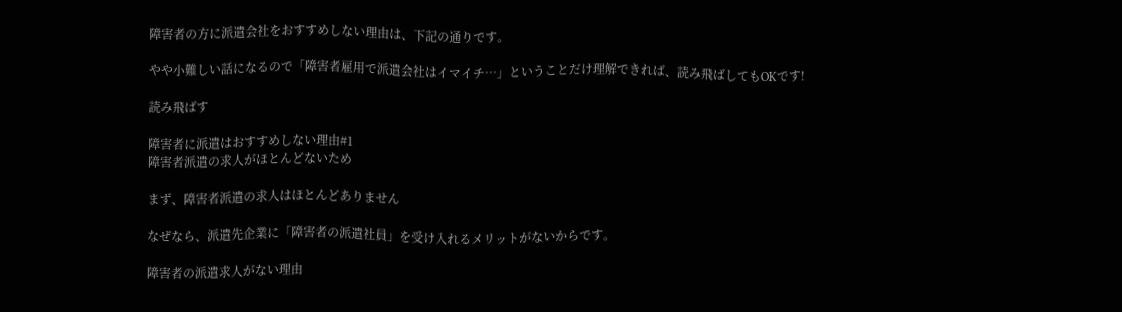障害者の方に派遣会社をおすすめしない理由は、下記の通りです。

やや小難しい話になるので「障害者雇用で派遣会社はイマイチ…」ということだけ理解できれば、読み飛ばしてもOKです!

読み飛ばす

障害者に派遣はおすすめしない理由#1
障害者派遣の求人がほとんどないため

まず、障害者派遣の求人はほとんどありません

なぜなら、派遣先企業に「障害者の派遣社員」を受け入れるメリットがないからです。

障害者の派遣求人がない理由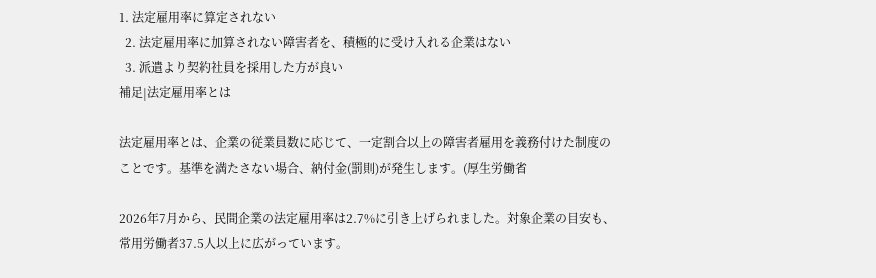1. 法定雇用率に算定されない
  2. 法定雇用率に加算されない障害者を、積極的に受け入れる企業はない
  3. 派遣より契約社員を採用した方が良い
補足|法定雇用率とは

法定雇用率とは、企業の従業員数に応じて、一定割合以上の障害者雇用を義務付けた制度のことです。基準を満たさない場合、納付金(罰則)が発生します。(厚生労働省

2026年7月から、民間企業の法定雇用率は2.7%に引き上げられました。対象企業の目安も、常用労働者37.5人以上に広がっています。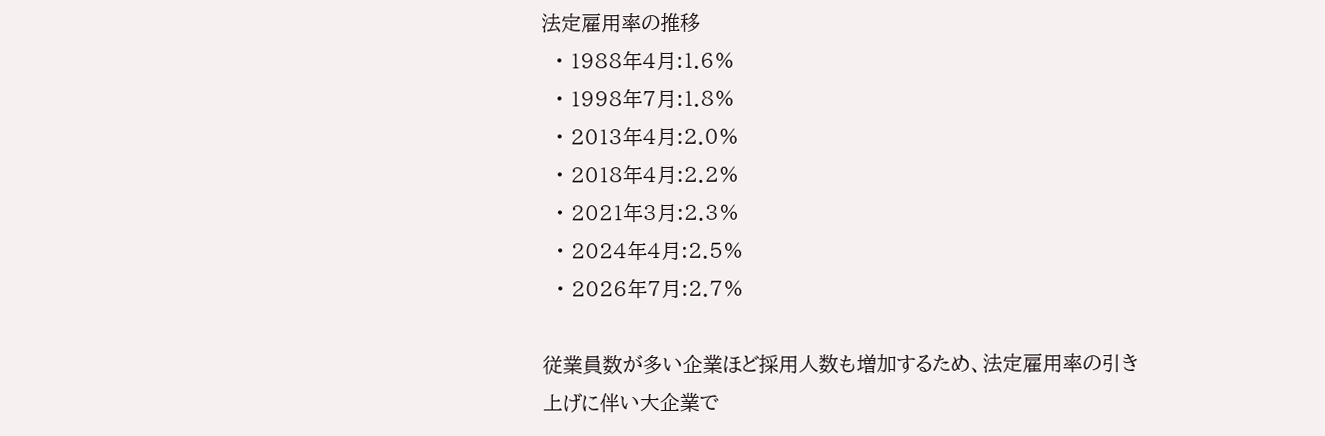法定雇用率の推移
  • 1988年4月:1.6%
  • 1998年7月:1.8%
  • 2013年4月:2.0%
  • 2018年4月:2.2%
  • 2021年3月:2.3%
  • 2024年4月:2.5%
  • 2026年7月:2.7%

従業員数が多い企業ほど採用人数も増加するため、法定雇用率の引き上げに伴い大企業で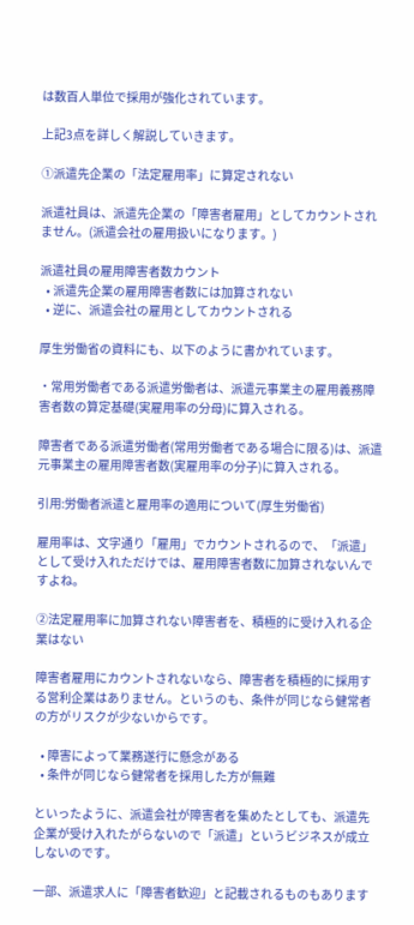は数百人単位で採用が強化されています。

上記3点を詳しく解説していきます。

①派遣先企業の「法定雇用率」に算定されない

派遣社員は、派遣先企業の「障害者雇用」としてカウントされません。(派遣会社の雇用扱いになります。)

派遣社員の雇用障害者数カウント
  • 派遣先企業の雇用障害者数には加算されない
  • 逆に、派遣会社の雇用としてカウントされる

厚生労働省の資料にも、以下のように書かれています。

・常用労働者である派遣労働者は、派遣元事業主の雇用義務障害者数の算定基礎(実雇用率の分母)に算入される。

障害者である派遣労働者(常用労働者である場合に限る)は、派遣元事業主の雇用障害者数(実雇用率の分子)に算入される。

引用:労働者派遣と雇用率の適用について(厚生労働省)

雇用率は、文字通り「雇用」でカウントされるので、「派遣」として受け入れただけでは、雇用障害者数に加算されないんですよね。

②法定雇用率に加算されない障害者を、積極的に受け入れる企業はない

障害者雇用にカウントされないなら、障害者を積極的に採用する営利企業はありません。というのも、条件が同じなら健常者の方がリスクが少ないからです。

  • 障害によって業務遂行に懸念がある
  • 条件が同じなら健常者を採用した方が無難

といったように、派遣会社が障害者を集めたとしても、派遣先企業が受け入れたがらないので「派遣」というビジネスが成立しないのです。

一部、派遣求人に「障害者歓迎」と記載されるものもあります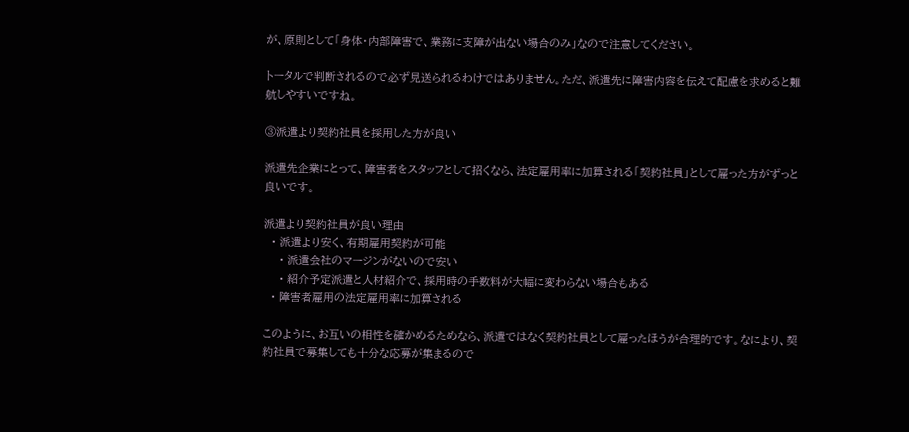が、原則として「身体・内部障害で、業務に支障が出ない場合のみ」なので注意してください。

トータルで判断されるので必ず見送られるわけではありません。ただ、派遣先に障害内容を伝えて配慮を求めると難航しやすいですね。

③派遣より契約社員を採用した方が良い

派遣先企業にとって、障害者をスタッフとして招くなら、法定雇用率に加算される「契約社員」として雇った方がずっと良いです。

派遣より契約社員が良い理由
  • 派遣より安く、有期雇用契約が可能
    • 派遣会社のマージンがないので安い
    • 紹介予定派遣と人材紹介で、採用時の手数料が大幅に変わらない場合もある
  • 障害者雇用の法定雇用率に加算される

このように、お互いの相性を確かめるためなら、派遣ではなく契約社員として雇ったほうが合理的です。なにより、契約社員で募集しても十分な応募が集まるので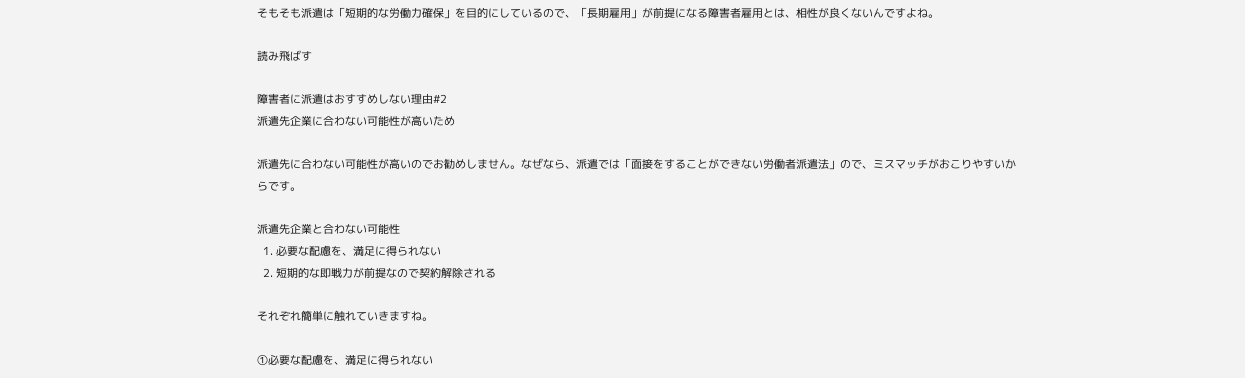そもそも派遣は「短期的な労働力確保」を目的にしているので、「長期雇用」が前提になる障害者雇用とは、相性が良くないんですよね。

読み飛ばす

障害者に派遣はおすすめしない理由#2
派遣先企業に合わない可能性が高いため

派遣先に合わない可能性が高いのでお勧めしません。なぜなら、派遣では「面接をすることができない労働者派遣法」ので、ミスマッチがおこりやすいからです。

派遣先企業と合わない可能性
  1. 必要な配慮を、満足に得られない
  2. 短期的な即戦力が前提なので契約解除される

それぞれ簡単に触れていきますね。

①必要な配慮を、満足に得られない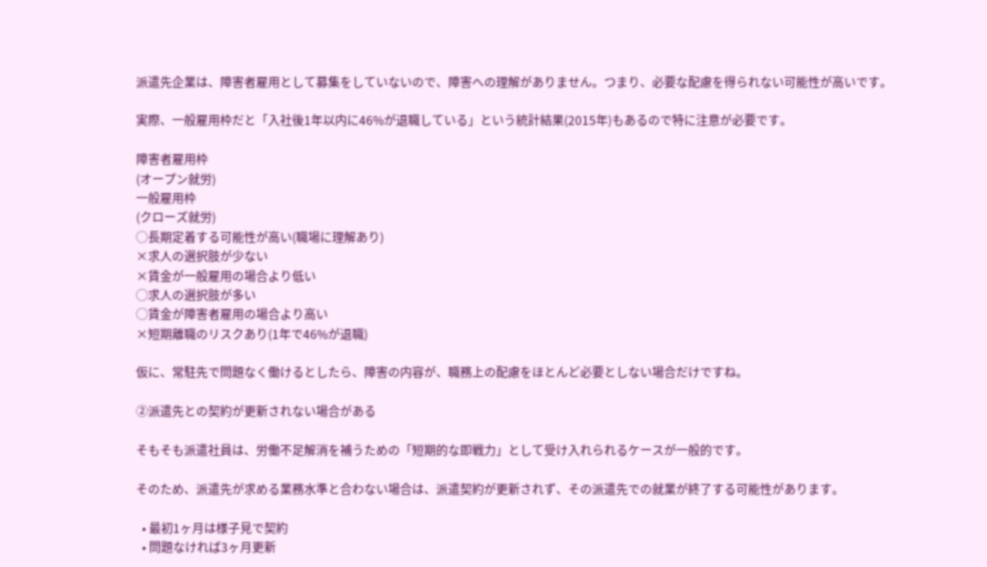派遣先企業は、障害者雇用として募集をしていないので、障害への理解がありません。つまり、必要な配慮を得られない可能性が高いです。

実際、一般雇用枠だと「入社後1年以内に46%が退職している」という統計結果(2015年)もあるので特に注意が必要です。

障害者雇用枠
(オープン就労)
一般雇用枠
(クローズ就労)
◯長期定着する可能性が高い(職場に理解あり)
×求人の選択肢が少ない
×賃金が一般雇用の場合より低い
◯求人の選択肢が多い
◯賃金が障害者雇用の場合より高い
×短期離職のリスクあり(1年で46%が退職)

仮に、常駐先で問題なく働けるとしたら、障害の内容が、職務上の配慮をほとんど必要としない場合だけですね。

②派遣先との契約が更新されない場合がある

そもそも派遣社員は、労働不足解消を補うための「短期的な即戦力」として受け入れられるケースが一般的です。

そのため、派遣先が求める業務水準と合わない場合は、派遣契約が更新されず、その派遣先での就業が終了する可能性があります。

  • 最初1ヶ月は様子見で契約
  • 問題なければ3ヶ月更新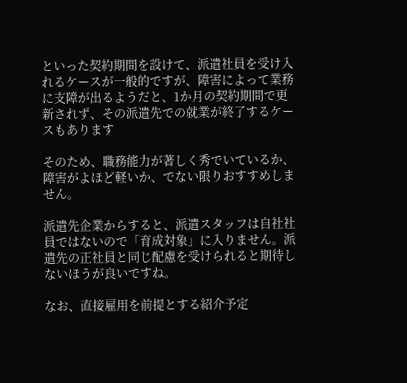といった契約期間を設けて、派遣社員を受け入れるケースが一般的ですが、障害によって業務に支障が出るようだと、1か月の契約期間で更新されず、その派遣先での就業が終了するケースもあります

そのため、職務能力が著しく秀でいているか、障害がよほど軽いか、でない限りおすすめしません。

派遣先企業からすると、派遣スタッフは自社社員ではないので「育成対象」に入りません。派遣先の正社員と同じ配慮を受けられると期待しないほうが良いですね。

なお、直接雇用を前提とする紹介予定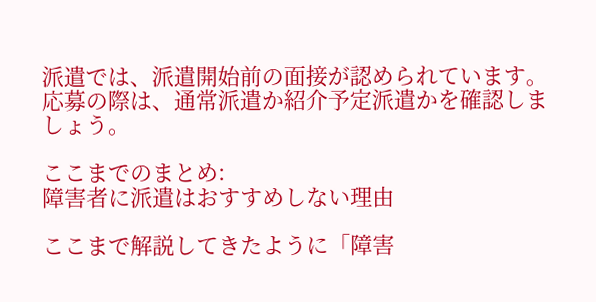派遣では、派遣開始前の面接が認められています。応募の際は、通常派遣か紹介予定派遣かを確認しましょう。

ここまでのまとめ:
障害者に派遣はおすすめしない理由

ここまで解説してきたように「障害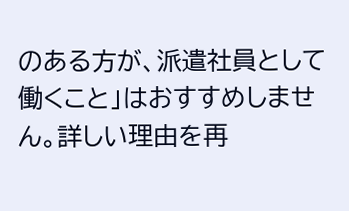のある方が、派遣社員として働くこと」はおすすめしません。詳しい理由を再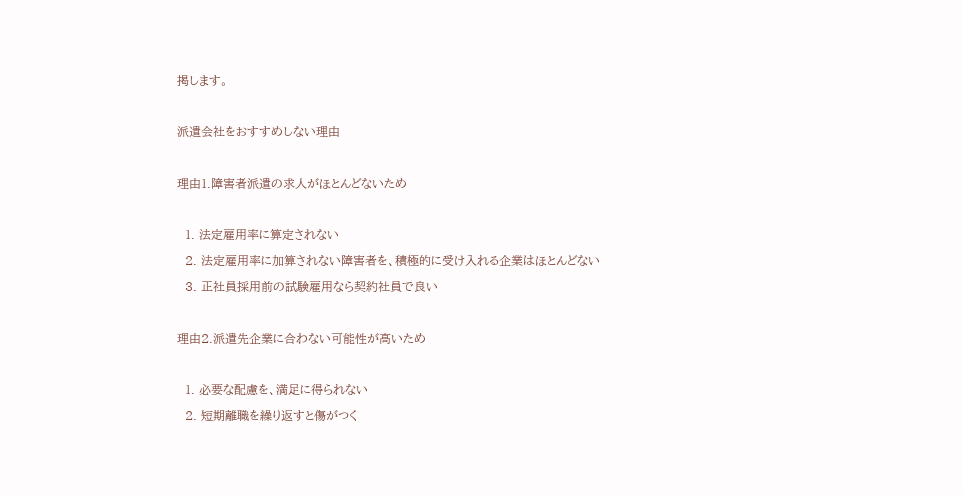掲します。

派遣会社をおすすめしない理由

理由1.障害者派遣の求人がほとんどないため

  1. 法定雇用率に算定されない
  2. 法定雇用率に加算されない障害者を、積極的に受け入れる企業はほとんどない
  3. 正社員採用前の試験雇用なら契約社員で良い

理由2.派遣先企業に合わない可能性が高いため

  1. 必要な配慮を、満足に得られない
  2. 短期離職を繰り返すと傷がつく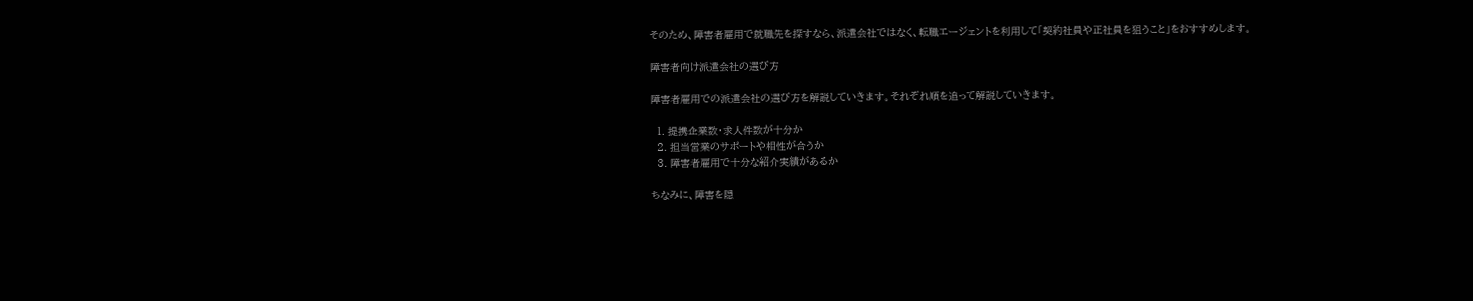そのため、障害者雇用で就職先を探すなら、派遣会社ではなく、転職エージェントを利用して「契約社員や正社員を狙うこと」をおすすめします。

障害者向け派遣会社の選び方

障害者雇用での派遣会社の選び方を解説していきます。それぞれ順を追って解説していきます。

  1. 提携企業数・求人件数が十分か
  2. 担当営業のサポートや相性が合うか
  3. 障害者雇用で十分な紹介実績があるか

ちなみに、障害を隠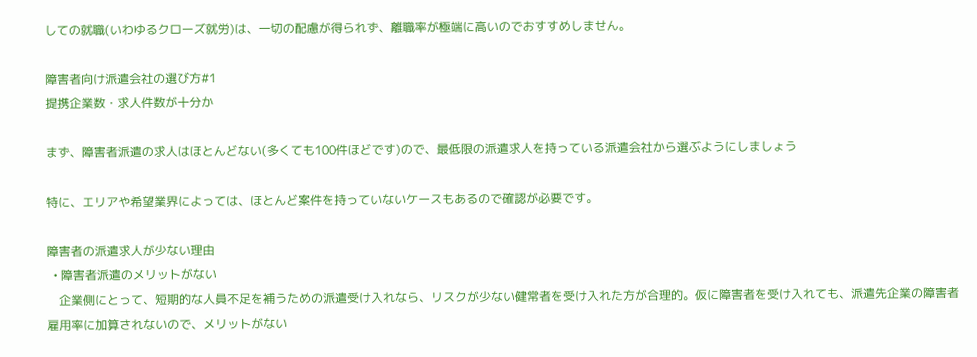しての就職(いわゆるクローズ就労)は、一切の配慮が得られず、離職率が極端に高いのでおすすめしません。

障害者向け派遣会社の選び方#1
提携企業数・求人件数が十分か

まず、障害者派遣の求人はほとんどない(多くても100件ほどです)ので、最低限の派遣求人を持っている派遣会社から選ぶようにしましょう

特に、エリアや希望業界によっては、ほとんど案件を持っていないケースもあるので確認が必要です。

障害者の派遣求人が少ない理由
  • 障害者派遣のメリットがない
    企業側にとって、短期的な人員不足を補うための派遣受け入れなら、リスクが少ない健常者を受け入れた方が合理的。仮に障害者を受け入れても、派遣先企業の障害者雇用率に加算されないので、メリットがない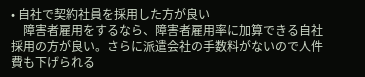• 自社で契約社員を採用した方が良い
    障害者雇用をするなら、障害者雇用率に加算できる自社採用の方が良い。さらに派遣会社の手数料がないので人件費も下げられる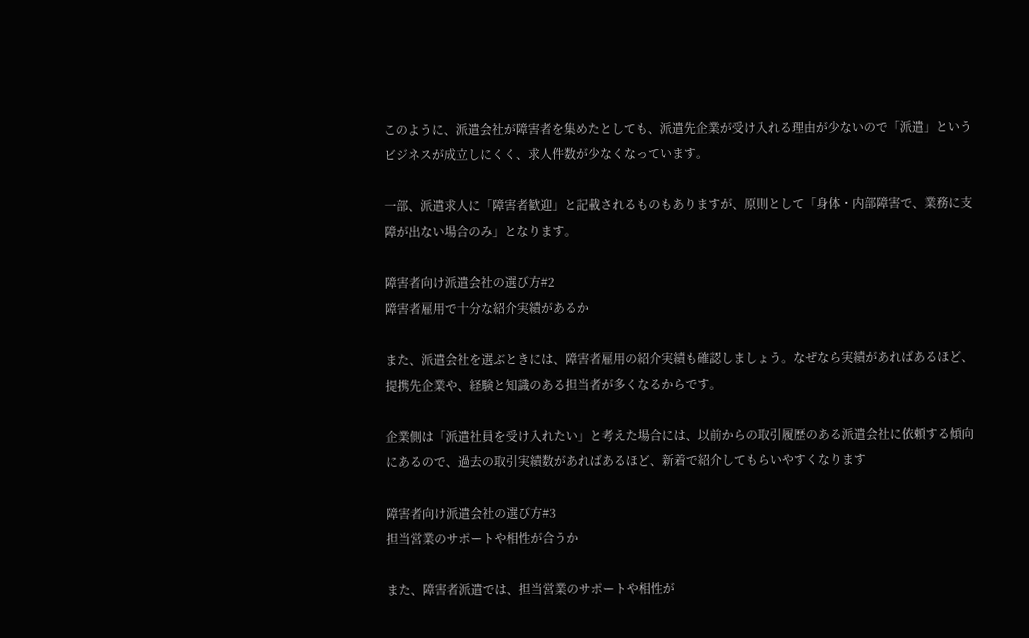このように、派遣会社が障害者を集めたとしても、派遣先企業が受け入れる理由が少ないので「派遣」というビジネスが成立しにくく、求人件数が少なくなっています。

一部、派遣求人に「障害者歓迎」と記載されるものもありますが、原則として「身体・内部障害で、業務に支障が出ない場合のみ」となります。

障害者向け派遣会社の選び方#2
障害者雇用で十分な紹介実績があるか

また、派遣会社を選ぶときには、障害者雇用の紹介実績も確認しましょう。なぜなら実績があればあるほど、提携先企業や、経験と知識のある担当者が多くなるからです。

企業側は「派遣社員を受け入れたい」と考えた場合には、以前からの取引履歴のある派遣会社に依頼する傾向にあるので、過去の取引実績数があればあるほど、新着で紹介してもらいやすくなります

障害者向け派遣会社の選び方#3
担当営業のサポートや相性が合うか

また、障害者派遣では、担当営業のサポートや相性が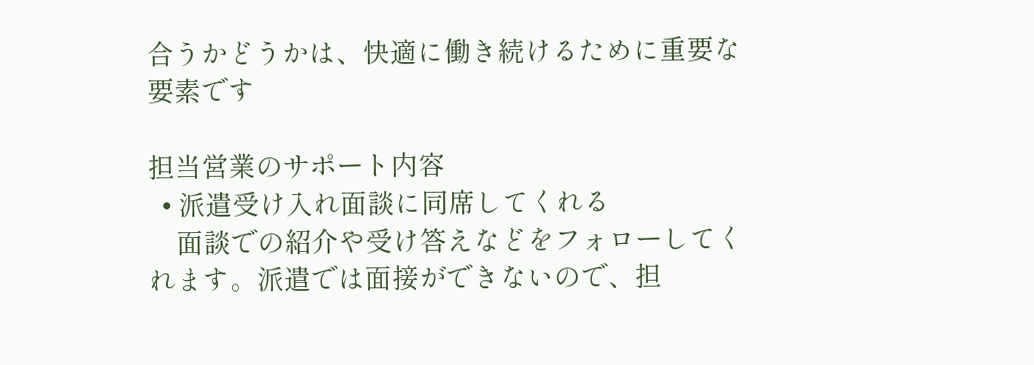合うかどうかは、快適に働き続けるために重要な要素です

担当営業のサポート内容
  • 派遣受け入れ面談に同席してくれる
    面談での紹介や受け答えなどをフォローしてくれます。派遣では面接ができないので、担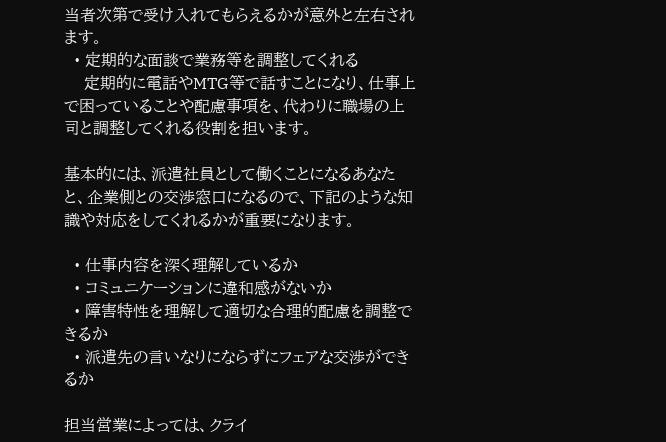当者次第で受け入れてもらえるかが意外と左右されます。
  • 定期的な面談で業務等を調整してくれる
    定期的に電話やMTG等で話すことになり、仕事上で困っていることや配慮事項を、代わりに職場の上司と調整してくれる役割を担います。

基本的には、派遣社員として働くことになるあなたと、企業側との交渉窓口になるので、下記のような知識や対応をしてくれるかが重要になります。

  • 仕事内容を深く理解しているか
  • コミュニケーションに違和感がないか
  • 障害特性を理解して適切な合理的配慮を調整できるか
  • 派遣先の言いなりにならずにフェアな交渉ができるか

担当営業によっては、クライ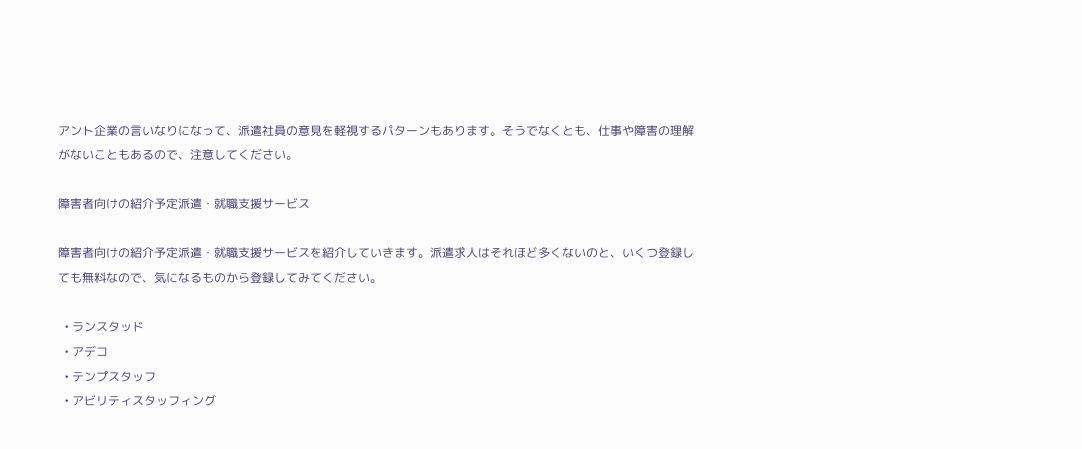アント企業の言いなりになって、派遣社員の意見を軽視するパターンもあります。そうでなくとも、仕事や障害の理解がないこともあるので、注意してください。

障害者向けの紹介予定派遣・就職支援サービス

障害者向けの紹介予定派遣・就職支援サービスを紹介していきます。派遣求人はそれほど多くないのと、いくつ登録しても無料なので、気になるものから登録してみてください。

  • ランスタッド
  • アデコ
  • テンプスタッフ
  • アビリティスタッフィング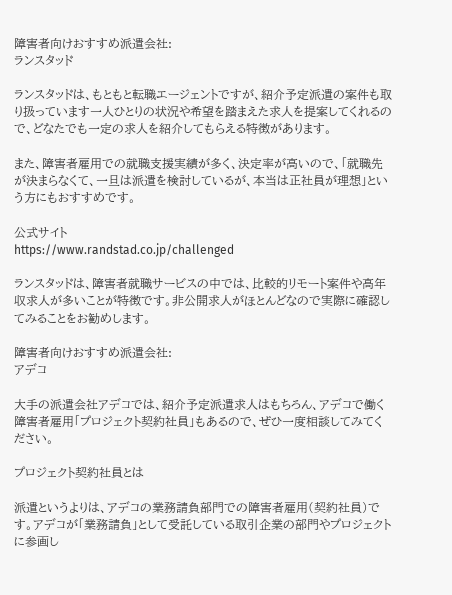障害者向けおすすめ派遣会社:
ランスタッド

ランスタッドは、もともと転職エージェントですが、紹介予定派遣の案件も取り扱っています一人ひとりの状況や希望を踏まえた求人を提案してくれるので、どなたでも一定の求人を紹介してもらえる特徴があります。

また、障害者雇用での就職支援実績が多く、決定率が高いので、「就職先が決まらなくて、一旦は派遣を検討しているが、本当は正社員が理想」という方にもおすすめです。

公式サイト
https://www.randstad.co.jp/challenged

ランスタッドは、障害者就職サービスの中では、比較的リモート案件や高年収求人が多いことが特徴です。非公開求人がほとんどなので実際に確認してみることをお勧めします。

障害者向けおすすめ派遣会社:
アデコ

大手の派遣会社アデコでは、紹介予定派遣求人はもちろん、アデコで働く障害者雇用「プロジェクト契約社員」もあるので、ぜひ一度相談してみてください。

プロジェクト契約社員とは

派遣というよりは、アデコの業務請負部門での障害者雇用(契約社員)です。アデコが「業務請負」として受託している取引企業の部門やプロジェクトに参画し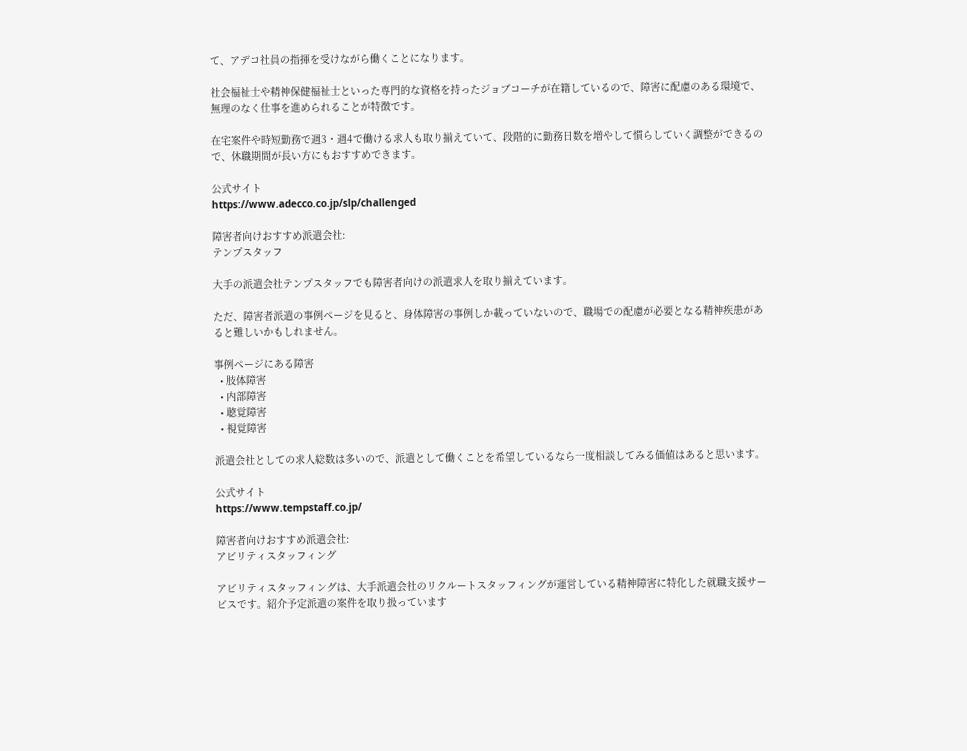て、アデコ社員の指揮を受けながら働くことになります。

社会福祉士や精神保健福祉士といった専門的な資格を持ったジョブコーチが在籍しているので、障害に配慮のある環境で、無理のなく仕事を進められることが特徴です。

在宅案件や時短勤務で週3・週4で働ける求人も取り揃えていて、段階的に勤務日数を増やして慣らしていく調整ができるので、休職期間が長い方にもおすすめできます。

公式サイト
https://www.adecco.co.jp/slp/challenged

障害者向けおすすめ派遣会社:
テンプスタッフ

大手の派遣会社テンプスタッフでも障害者向けの派遣求人を取り揃えています。

ただ、障害者派遣の事例ページを見ると、身体障害の事例しか載っていないので、職場での配慮が必要となる精神疾患があると難しいかもしれません。

事例ページにある障害
  • 肢体障害
  • 内部障害
  • 聴覚障害
  • 視覚障害

派遣会社としての求人総数は多いので、派遣として働くことを希望しているなら一度相談してみる価値はあると思います。

公式サイト
https://www.tempstaff.co.jp/

障害者向けおすすめ派遣会社:
アビリティスタッフィング

アビリティスタッフィングは、大手派遣会社のリクルートスタッフィングが運営している精神障害に特化した就職支援サービスです。紹介予定派遣の案件を取り扱っています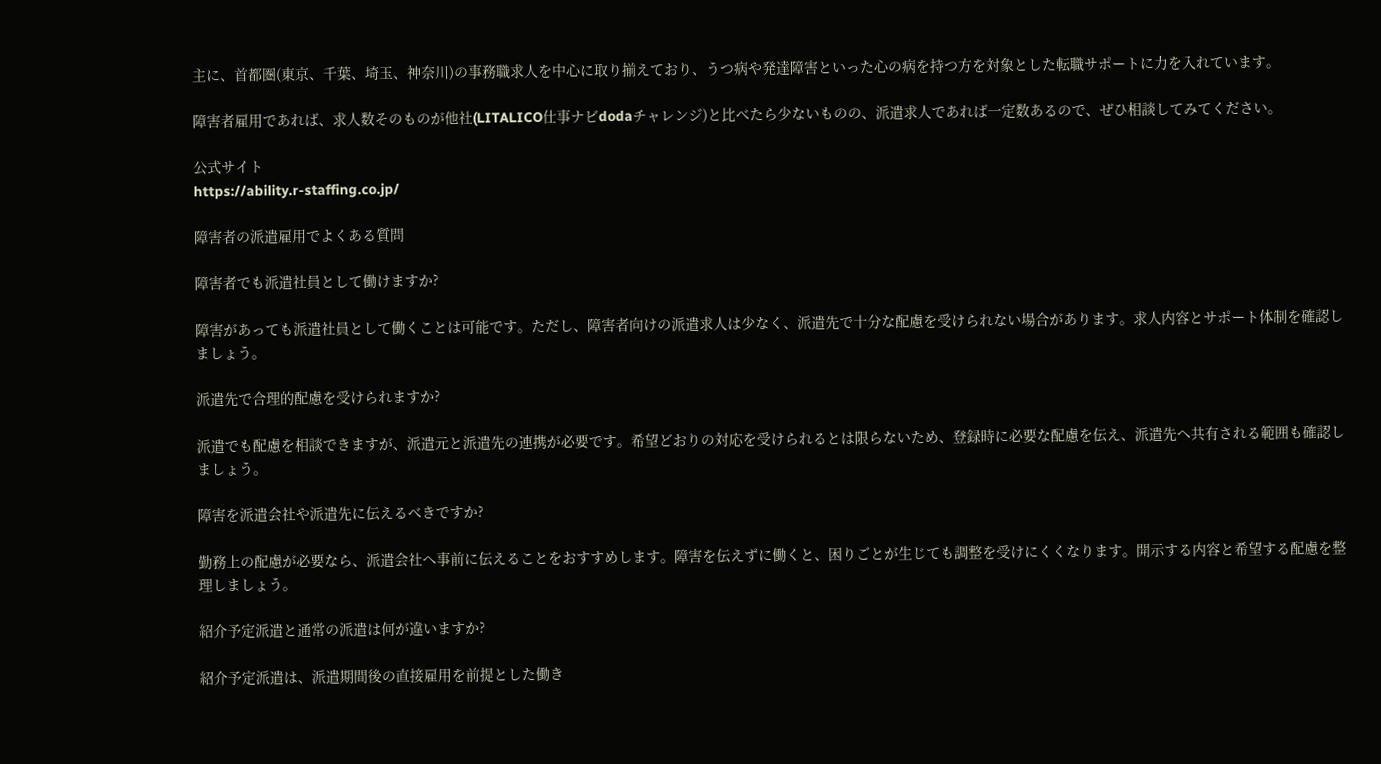主に、首都圏(東京、千葉、埼玉、神奈川)の事務職求人を中心に取り揃えており、うつ病や発達障害といった心の病を持つ方を対象とした転職サポートに力を入れています。

障害者雇用であれば、求人数そのものが他社(LITALICO仕事ナビdodaチャレンジ)と比べたら少ないものの、派遣求人であれば一定数あるので、ぜひ相談してみてください。

公式サイト
https://ability.r-staffing.co.jp/

障害者の派遣雇用でよくある質問

障害者でも派遣社員として働けますか?

障害があっても派遣社員として働くことは可能です。ただし、障害者向けの派遣求人は少なく、派遣先で十分な配慮を受けられない場合があります。求人内容とサポート体制を確認しましょう。

派遣先で合理的配慮を受けられますか?

派遣でも配慮を相談できますが、派遣元と派遣先の連携が必要です。希望どおりの対応を受けられるとは限らないため、登録時に必要な配慮を伝え、派遣先へ共有される範囲も確認しましょう。

障害を派遣会社や派遣先に伝えるべきですか?

勤務上の配慮が必要なら、派遣会社へ事前に伝えることをおすすめします。障害を伝えずに働くと、困りごとが生じても調整を受けにくくなります。開示する内容と希望する配慮を整理しましょう。

紹介予定派遣と通常の派遣は何が違いますか?

紹介予定派遣は、派遣期間後の直接雇用を前提とした働き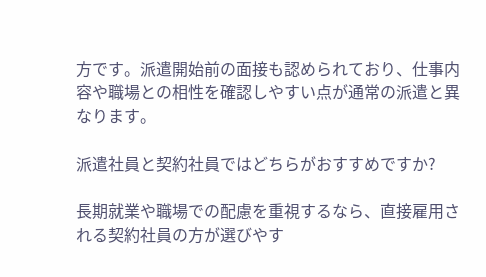方です。派遣開始前の面接も認められており、仕事内容や職場との相性を確認しやすい点が通常の派遣と異なります。

派遣社員と契約社員ではどちらがおすすめですか?

長期就業や職場での配慮を重視するなら、直接雇用される契約社員の方が選びやす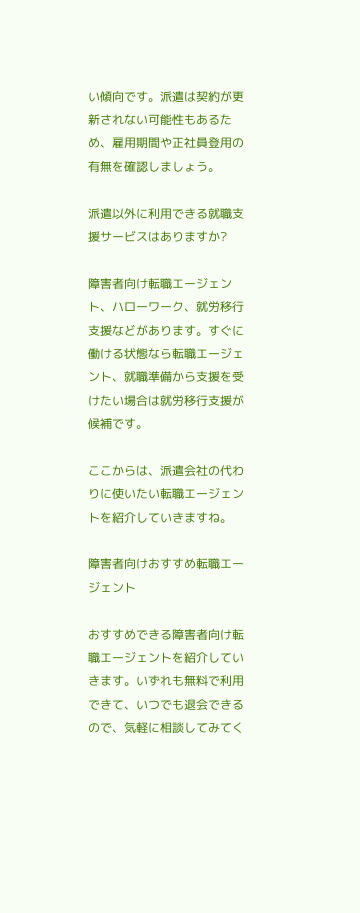い傾向です。派遣は契約が更新されない可能性もあるため、雇用期間や正社員登用の有無を確認しましょう。

派遣以外に利用できる就職支援サービスはありますか?

障害者向け転職エージェント、ハローワーク、就労移行支援などがあります。すぐに働ける状態なら転職エージェント、就職準備から支援を受けたい場合は就労移行支援が候補です。

ここからは、派遣会社の代わりに使いたい転職エージェントを紹介していきますね。

障害者向けおすすめ転職エージェント

おすすめできる障害者向け転職エージェントを紹介していきます。いずれも無料で利用できて、いつでも退会できるので、気軽に相談してみてく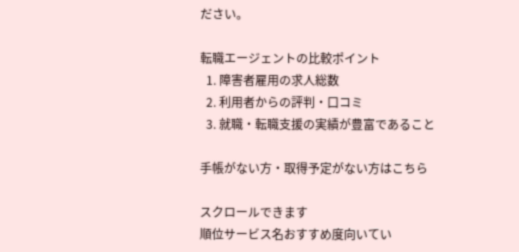ださい。

転職エージェントの比較ポイント
  1. 障害者雇用の求人総数
  2. 利用者からの評判・口コミ
  3. 就職・転職支援の実績が豊富であること

手帳がない方・取得予定がない方はこちら

スクロールできます
順位サービス名おすすめ度向いてい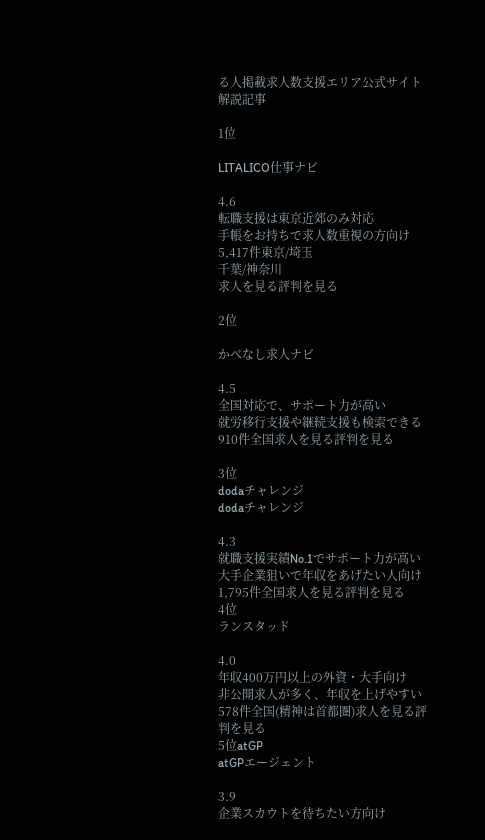る人掲載求人数支援エリア公式サイト解説記事

1位

LITALICO仕事ナビ

4.6
転職支援は東京近郊のみ対応
手帳をお持ちで求人数重視の方向け
5,417件東京/埼玉
千葉/神奈川
求人を見る評判を見る

2位

かべなし求人ナビ

4.5
全国対応で、サポート力が高い
就労移行支援や継続支援も検索できる
910件全国求人を見る評判を見る

3位
dodaチャレンジ
dodaチャレンジ

4.3
就職支援実績No.1でサポート力が高い
大手企業狙いで年収をあげたい人向け
1,795件全国求人を見る評判を見る
4位
ランスタッド

4.0
年収400万円以上の外資・大手向け
非公開求人が多く、年収を上げやすい
578件全国(精神は首都圏)求人を見る評判を見る
5位atGP
atGPエージェント

3.9
企業スカウトを待ちたい方向け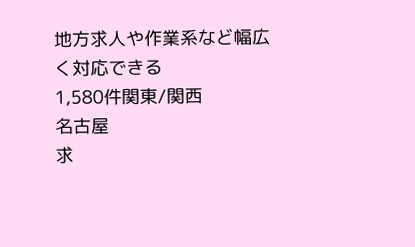地方求人や作業系など幅広く対応できる
1,580件関東/関西
名古屋
求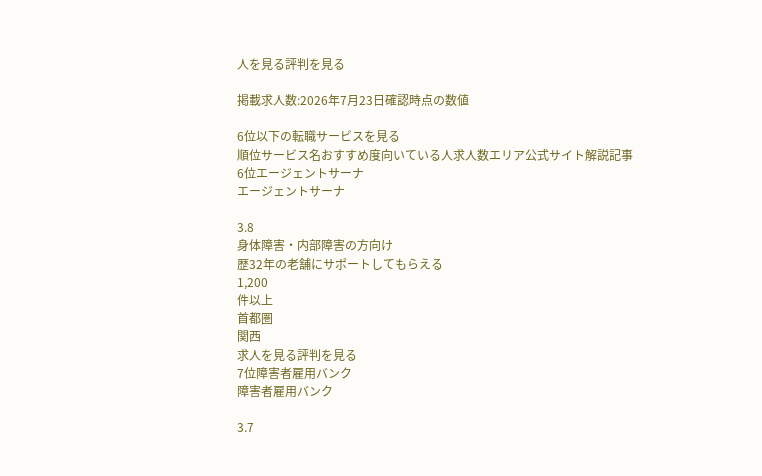人を見る評判を見る

掲載求人数:2026年7月23日確認時点の数値

6位以下の転職サービスを見る
順位サービス名おすすめ度向いている人求人数エリア公式サイト解説記事
6位エージェントサーナ
エージェントサーナ

3.8
身体障害・内部障害の方向け
歴32年の老舗にサポートしてもらえる
1,200
件以上
首都圏
関西
求人を見る評判を見る
7位障害者雇用バンク
障害者雇用バンク

3.7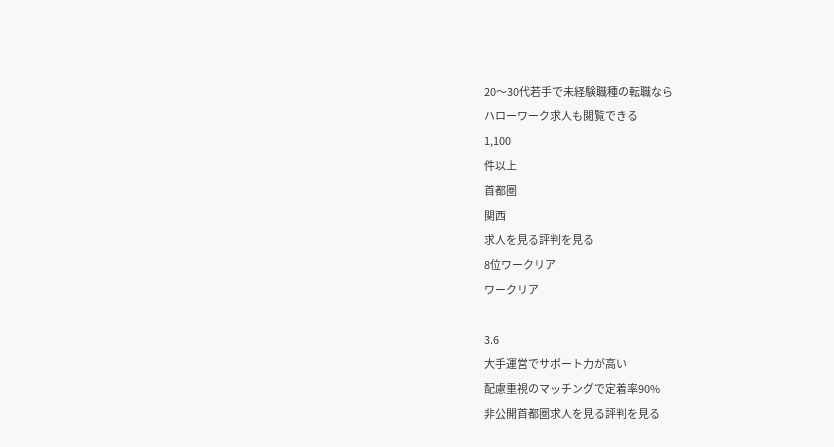20〜30代若手で未経験職種の転職なら
ハローワーク求人も閲覧できる
1,100
件以上
首都圏
関西
求人を見る評判を見る
8位ワークリア
ワークリア

3.6
大手運営でサポート力が高い
配慮重視のマッチングで定着率90%
非公開首都圏求人を見る評判を見る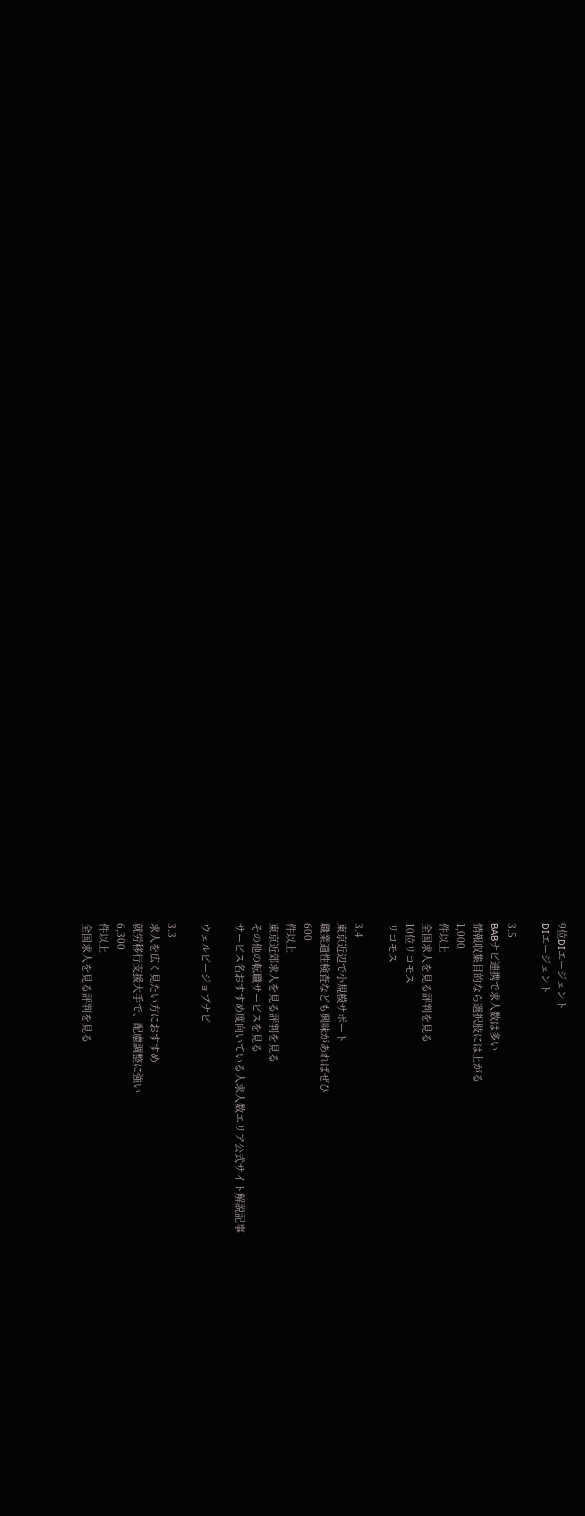9位DIエージェント
DIエージェント

3.5
BABナビ連携で求人数は多い
情報収集目的なら選択肢には上がる
1,000
件以上
全国求人を見る評判を見る
10位リコモス
リコモス

3.4
東京近辺で小規模サポート
職業適性検査なども興味があればぜひ
600
件以上
東京近郊求人を見る評判を見る
その他の転職サービスを見る
サービス名おすすめ度向いている人求人数エリア公式サイト解説記事

ウェルビージョブナビ

3.3
求人を広く見たい方におすすめ
就労移行支援大手で、配慮調整に強い
6,300
件以上
全国求人を見る評判を見る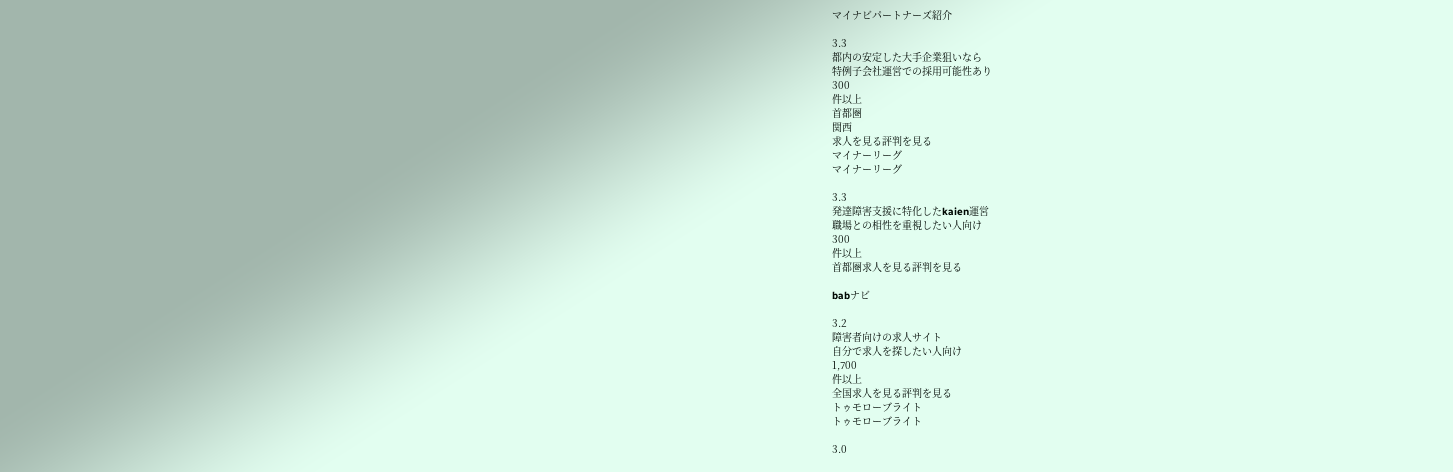マイナビパートナーズ紹介

3.3
都内の安定した大手企業狙いなら
特例子会社運営での採用可能性あり
300
件以上
首都圏
関西
求人を見る評判を見る
マイナーリーグ
マイナーリーグ

3.3
発達障害支援に特化したkaien運営
職場との相性を重視したい人向け
300
件以上
首都圏求人を見る評判を見る

babナビ

3.2
障害者向けの求人サイト
自分で求人を探したい人向け
1,700
件以上
全国求人を見る評判を見る
トゥモローブライト
トゥモローブライト

3.0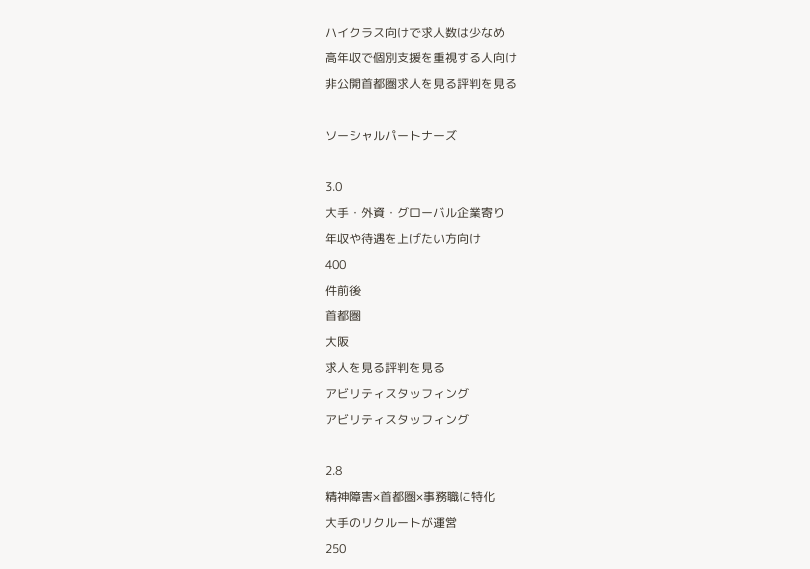ハイクラス向けで求人数は少なめ
高年収で個別支援を重視する人向け
非公開首都圏求人を見る評判を見る

ソーシャルパートナーズ

3.0
大手・外資・グローバル企業寄り
年収や待遇を上げたい方向け
400
件前後
首都圏
大阪
求人を見る評判を見る
アビリティスタッフィング
アビリティスタッフィング

2.8
精神障害×首都圏×事務職に特化
大手のリクルートが運営
250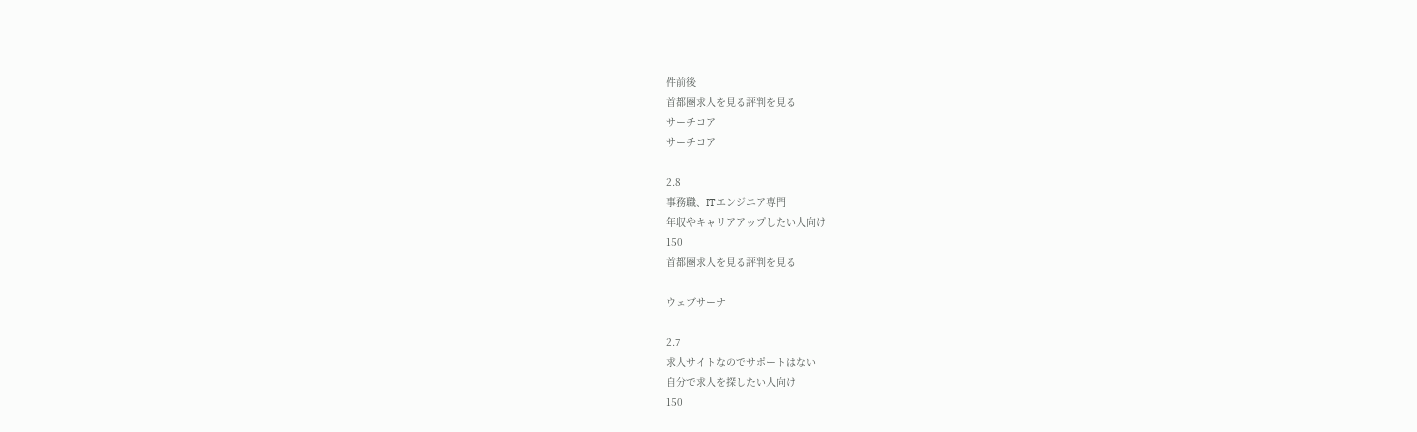件前後
首都圏求人を見る評判を見る
サーチコア
サーチコア

2.8
事務職、ITエンジニア専門
年収やキャリアアップしたい人向け
150
首都圏求人を見る評判を見る

ウェブサーナ

2.7
求人サイトなのでサポートはない
自分で求人を探したい人向け
150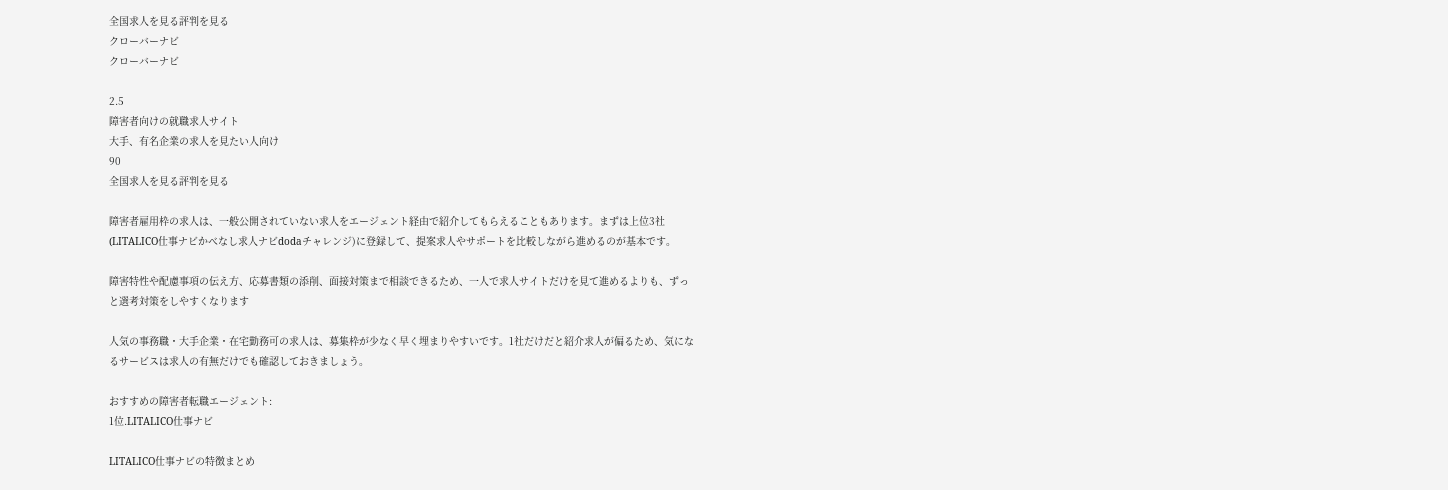全国求人を見る評判を見る
クローバーナビ
クローバーナビ

2.5
障害者向けの就職求人サイト
大手、有名企業の求人を見たい人向け
90
全国求人を見る評判を見る

障害者雇用枠の求人は、一般公開されていない求人をエージェント経由で紹介してもらえることもあります。まずは上位3社(LITALICO仕事ナビかべなし求人ナビdodaチャレンジ)に登録して、提案求人やサポートを比較しながら進めるのが基本です。

障害特性や配慮事項の伝え方、応募書類の添削、面接対策まで相談できるため、一人で求人サイトだけを見て進めるよりも、ずっと選考対策をしやすくなります

人気の事務職・大手企業・在宅勤務可の求人は、募集枠が少なく早く埋まりやすいです。1社だけだと紹介求人が偏るため、気になるサービスは求人の有無だけでも確認しておきましょう。

おすすめの障害者転職エージェント:
1位.LITALICO仕事ナビ

LITALICO仕事ナビの特徴まとめ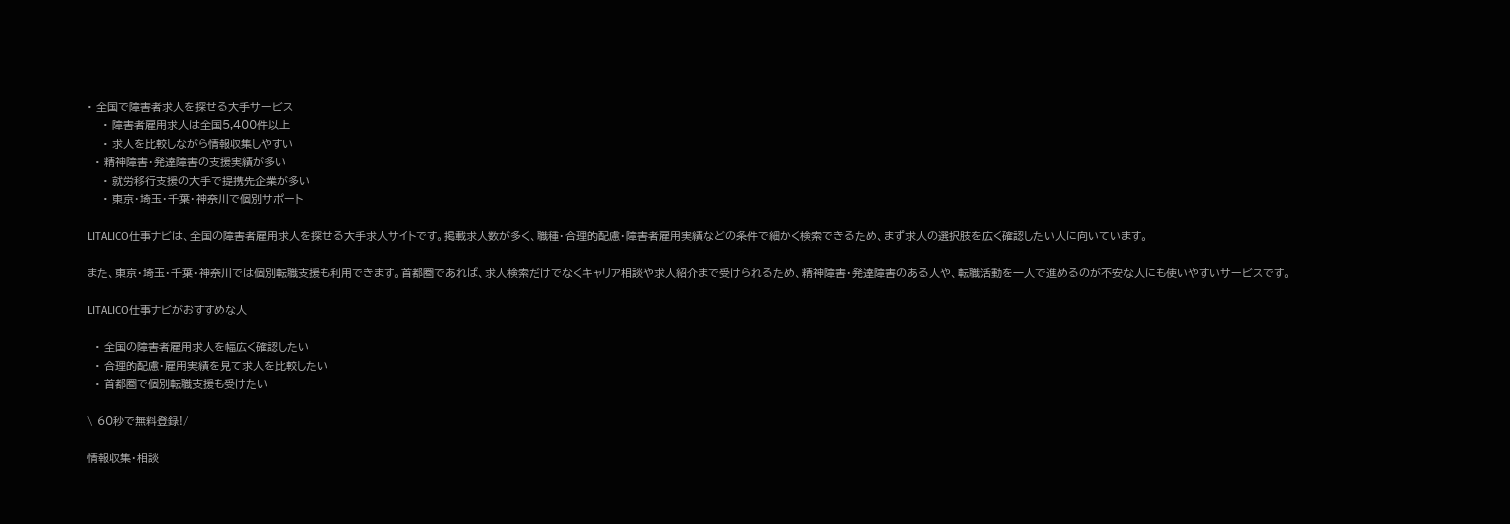• 全国で障害者求人を探せる大手サービス
    • 障害者雇用求人は全国5,400件以上
    • 求人を比較しながら情報収集しやすい
  • 精神障害・発達障害の支援実績が多い
    • 就労移行支援の大手で提携先企業が多い
    • 東京・埼玉・千葉・神奈川で個別サポート

LITALICO仕事ナビは、全国の障害者雇用求人を探せる大手求人サイトです。掲載求人数が多く、職種・合理的配慮・障害者雇用実績などの条件で細かく検索できるため、まず求人の選択肢を広く確認したい人に向いています。

また、東京・埼玉・千葉・神奈川では個別転職支援も利用できます。首都圏であれば、求人検索だけでなくキャリア相談や求人紹介まで受けられるため、精神障害・発達障害のある人や、転職活動を一人で進めるのが不安な人にも使いやすいサービスです。

LITALICO仕事ナビがおすすめな人

  • 全国の障害者雇用求人を幅広く確認したい
  • 合理的配慮・雇用実績を見て求人を比較したい
  • 首都圏で個別転職支援も受けたい

\ 60秒で無料登録!/

情報収集・相談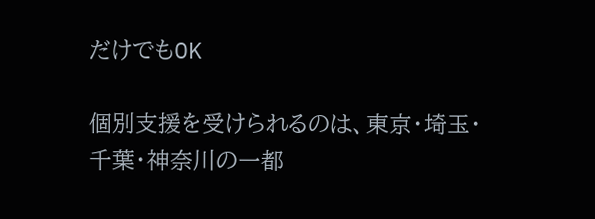だけでもOK

個別支援を受けられるのは、東京・埼玉・千葉・神奈川の一都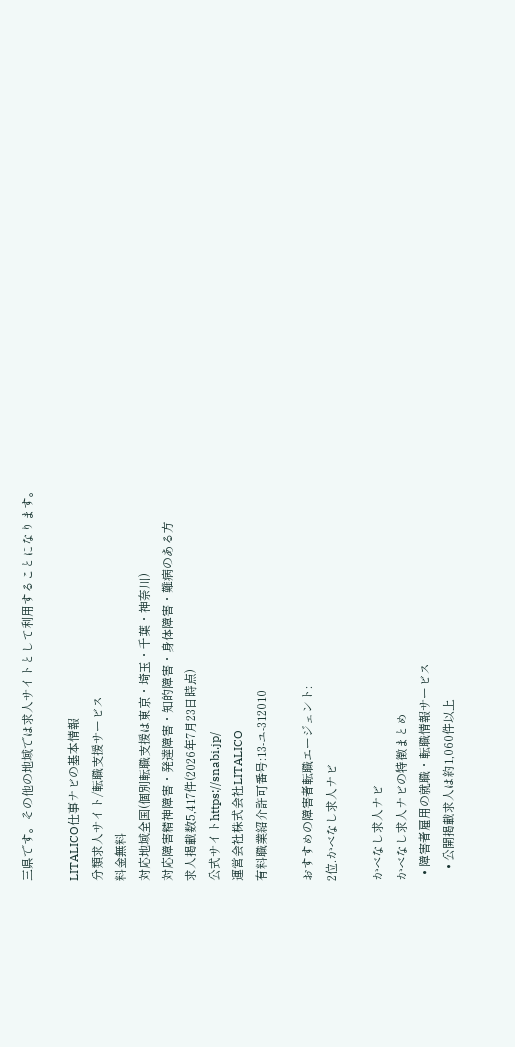三県です。その他の地域では求人サイトとして利用することになります。

LITALICO仕事ナビの基本情報
分類求人サイト/転職支援サービス
料金無料
対応地域全国(個別転職支援は東京・埼玉・千葉・神奈川)
対応障害精神障害・発達障害・知的障害・身体障害・難病のある方
求人掲載数5,417件(2026年7月23日時点)
公式サイトhttps://snabi.jp/
運営会社株式会社LITALICO
有料職業紹介許可番号:13-ユ-312010

おすすめの障害者転職エージェント:
2位.かべなし求人ナビ

かべなし求人ナビ
かべなし求人ナビの特徴まとめ
  • 障害者雇用の就職・転職情報サービス
    • 公開掲載求人は約1,060件以上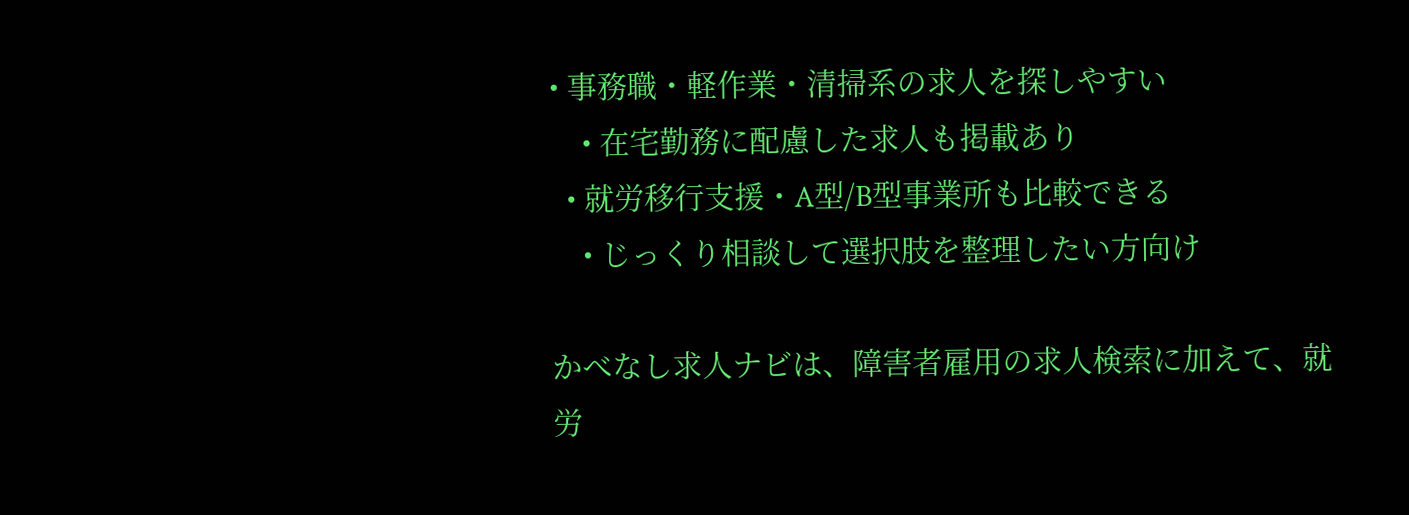• 事務職・軽作業・清掃系の求人を探しやすい
    • 在宅勤務に配慮した求人も掲載あり
  • 就労移行支援・A型/B型事業所も比較できる
    • じっくり相談して選択肢を整理したい方向け

かべなし求人ナビは、障害者雇用の求人検索に加えて、就労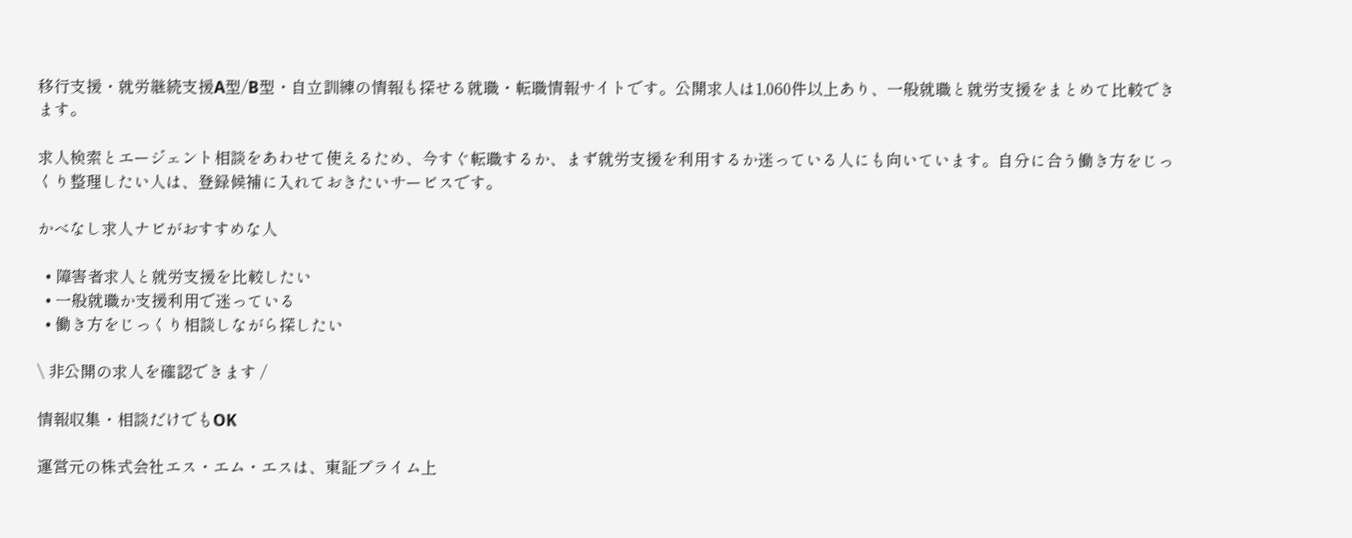移行支援・就労継続支援A型/B型・自立訓練の情報も探せる就職・転職情報サイトです。公開求人は1,060件以上あり、一般就職と就労支援をまとめて比較できます。

求人検索とエージェント相談をあわせて使えるため、今すぐ転職するか、まず就労支援を利用するか迷っている人にも向いています。自分に合う働き方をじっくり整理したい人は、登録候補に入れておきたいサービスです。

かべなし求人ナビがおすすめな人

  • 障害者求人と就労支援を比較したい
  • 一般就職か支援利用で迷っている
  • 働き方をじっくり相談しながら探したい

\ 非公開の求人を確認できます /

情報収集・相談だけでもOK

運営元の株式会社エス・エム・エスは、東証プライム上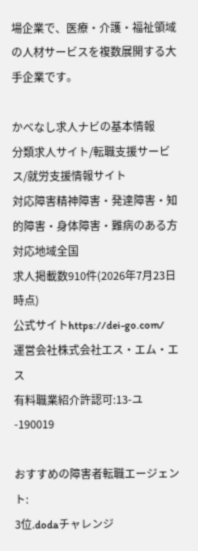場企業で、医療・介護・福祉領域の人材サービスを複数展開する大手企業です。

かべなし求人ナビの基本情報
分類求人サイト/転職支援サービス/就労支援情報サイト
対応障害精神障害・発達障害・知的障害・身体障害・難病のある方
対応地域全国
求人掲載数910件(2026年7月23日時点)
公式サイトhttps://dei-go.com/
運営会社株式会社エス・エム・エス
有料職業紹介許認可:13-ユ-190019

おすすめの障害者転職エージェント:
3位.dodaチャレンジ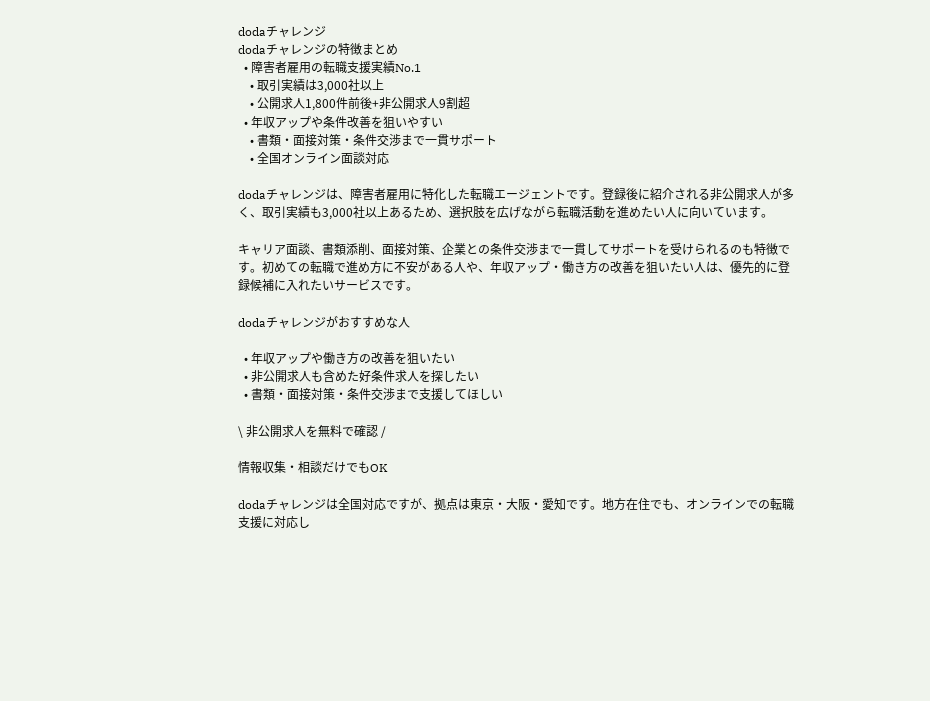dodaチャレンジ
dodaチャレンジの特徴まとめ
  • 障害者雇用の転職支援実績No.1
    • 取引実績は3,000社以上
    • 公開求人1,800件前後+非公開求人9割超
  • 年収アップや条件改善を狙いやすい
    • 書類・面接対策・条件交渉まで一貫サポート
    • 全国オンライン面談対応

dodaチャレンジは、障害者雇用に特化した転職エージェントです。登録後に紹介される非公開求人が多く、取引実績も3,000社以上あるため、選択肢を広げながら転職活動を進めたい人に向いています。

キャリア面談、書類添削、面接対策、企業との条件交渉まで一貫してサポートを受けられるのも特徴です。初めての転職で進め方に不安がある人や、年収アップ・働き方の改善を狙いたい人は、優先的に登録候補に入れたいサービスです。

dodaチャレンジがおすすめな人

  • 年収アップや働き方の改善を狙いたい
  • 非公開求人も含めた好条件求人を探したい
  • 書類・面接対策・条件交渉まで支援してほしい

\ 非公開求人を無料で確認 /

情報収集・相談だけでもOK

dodaチャレンジは全国対応ですが、拠点は東京・大阪・愛知です。地方在住でも、オンラインでの転職支援に対応し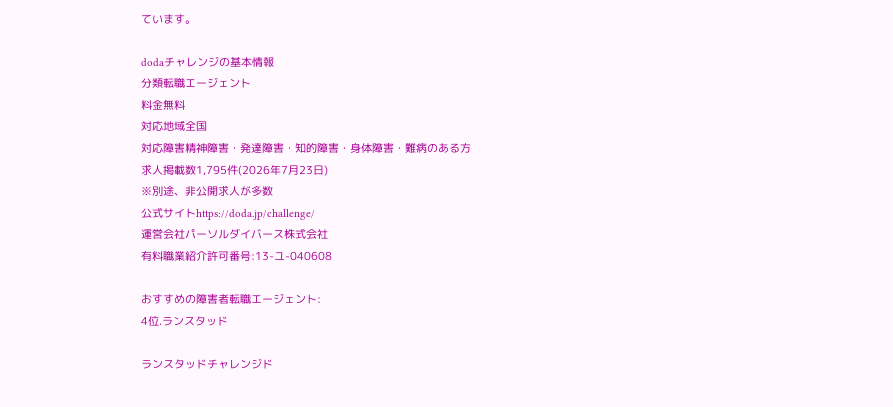ています。

dodaチャレンジの基本情報
分類転職エージェント
料金無料
対応地域全国
対応障害精神障害・発達障害・知的障害・身体障害・難病のある方
求人掲載数1,795件(2026年7月23日)
※別途、非公開求人が多数
公式サイトhttps://doda.jp/challenge/
運営会社パーソルダイバース株式会社
有料職業紹介許可番号:13-ユ-040608

おすすめの障害者転職エージェント:
4位.ランスタッド

ランスタッドチャレンジド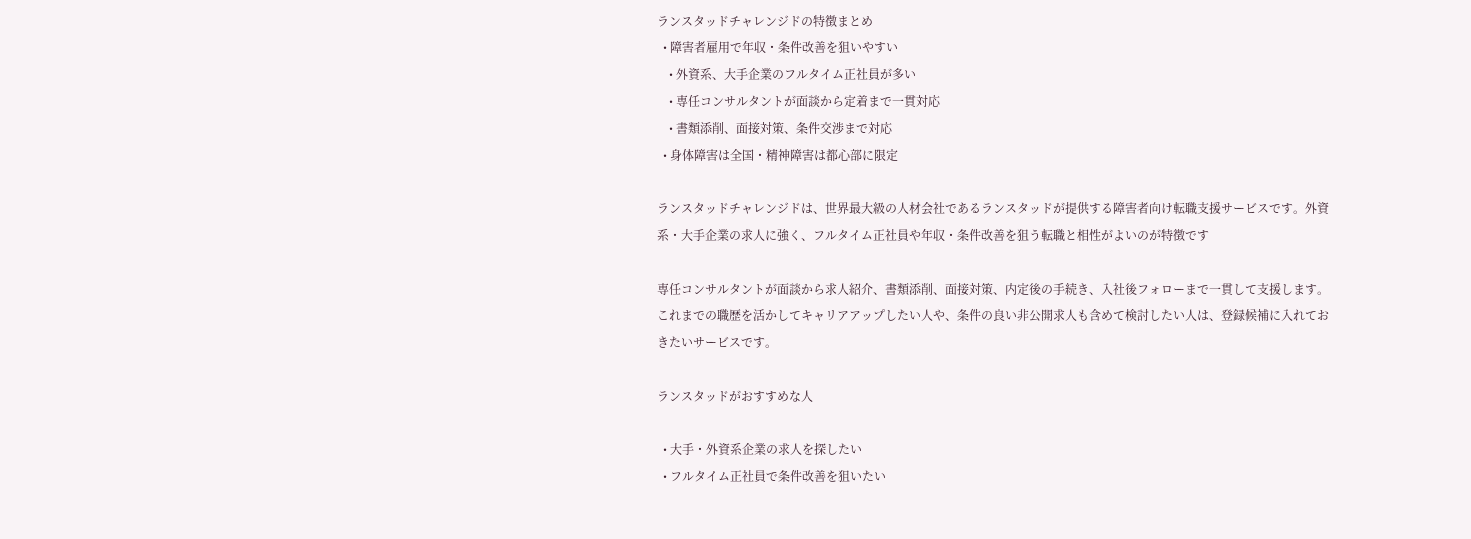ランスタッドチャレンジドの特徴まとめ
  • 障害者雇用で年収・条件改善を狙いやすい
    • 外資系、大手企業のフルタイム正社員が多い
    • 専任コンサルタントが面談から定着まで一貫対応
    • 書類添削、面接対策、条件交渉まで対応
  • 身体障害は全国・精神障害は都心部に限定

ランスタッドチャレンジドは、世界最大級の人材会社であるランスタッドが提供する障害者向け転職支援サービスです。外資系・大手企業の求人に強く、フルタイム正社員や年収・条件改善を狙う転職と相性がよいのが特徴です

専任コンサルタントが面談から求人紹介、書類添削、面接対策、内定後の手続き、入社後フォローまで一貫して支援します。これまでの職歴を活かしてキャリアアップしたい人や、条件の良い非公開求人も含めて検討したい人は、登録候補に入れておきたいサービスです。

ランスタッドがおすすめな人

  • 大手・外資系企業の求人を探したい
  • フルタイム正社員で条件改善を狙いたい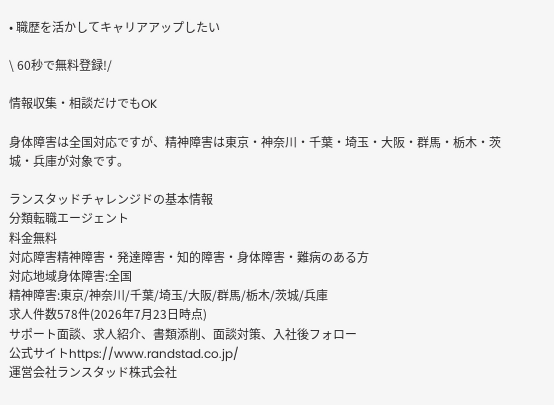• 職歴を活かしてキャリアアップしたい

\ 60秒で無料登録!/

情報収集・相談だけでもOK

身体障害は全国対応ですが、精神障害は東京・神奈川・千葉・埼玉・大阪・群馬・栃木・茨城・兵庫が対象です。

ランスタッドチャレンジドの基本情報
分類転職エージェント
料金無料
対応障害精神障害・発達障害・知的障害・身体障害・難病のある方
対応地域身体障害:全国
精神障害:東京/神奈川/千葉/埼玉/大阪/群馬/栃木/茨城/兵庫
求人件数578件(2026年7月23日時点)
サポート面談、求人紹介、書類添削、面談対策、入社後フォロー
公式サイトhttps://www.randstad.co.jp/
運営会社ランスタッド株式会社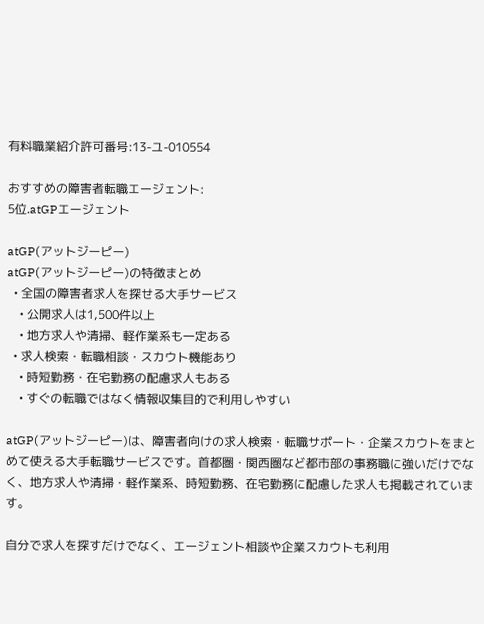有料職業紹介許可番号:13-ユ-010554

おすすめの障害者転職エージェント:
5位.atGPエージェント

atGP(アットジーピー)
atGP(アットジーピー)の特徴まとめ
  • 全国の障害者求人を探せる大手サービス
    • 公開求人は1,500件以上
    • 地方求人や清掃、軽作業系も一定ある
  • 求人検索・転職相談・スカウト機能あり
    • 時短勤務・在宅勤務の配慮求人もある
    • すぐの転職ではなく情報収集目的で利用しやすい

atGP(アットジーピー)は、障害者向けの求人検索・転職サポート・企業スカウトをまとめて使える大手転職サービスです。首都圏・関西圏など都市部の事務職に強いだけでなく、地方求人や清掃・軽作業系、時短勤務、在宅勤務に配慮した求人も掲載されています。

自分で求人を探すだけでなく、エージェント相談や企業スカウトも利用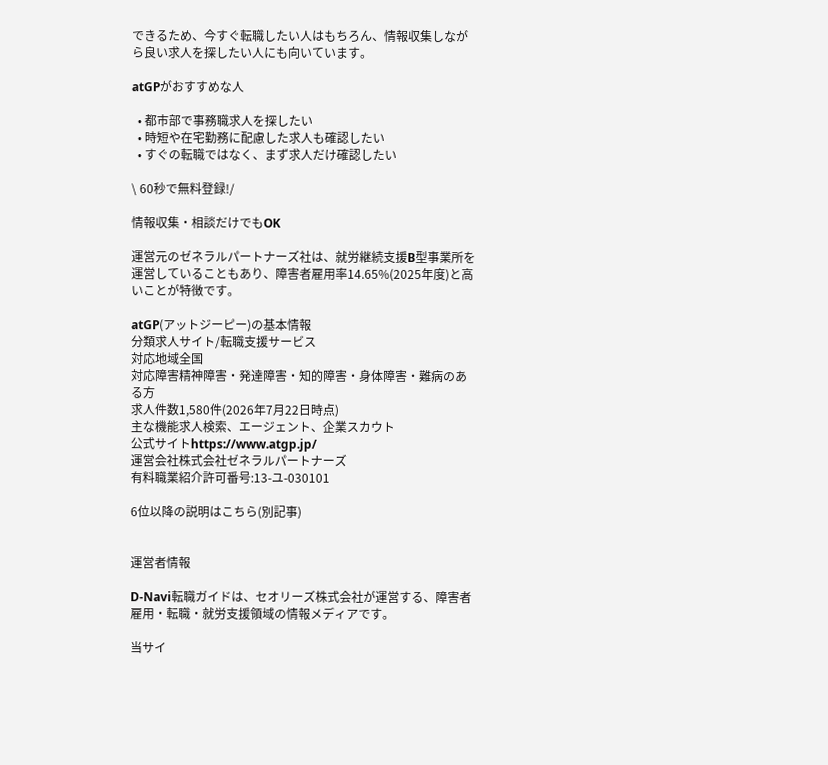できるため、今すぐ転職したい人はもちろん、情報収集しながら良い求人を探したい人にも向いています。

atGPがおすすめな人

  • 都市部で事務職求人を探したい
  • 時短や在宅勤務に配慮した求人も確認したい
  • すぐの転職ではなく、まず求人だけ確認したい

\ 60秒で無料登録!/

情報収集・相談だけでもOK

運営元のゼネラルパートナーズ社は、就労継続支援B型事業所を運営していることもあり、障害者雇用率14.65%(2025年度)と高いことが特徴です。

atGP(アットジーピー)の基本情報
分類求人サイト/転職支援サービス
対応地域全国
対応障害精神障害・発達障害・知的障害・身体障害・難病のある方
求人件数1,580件(2026年7月22日時点)
主な機能求人検索、エージェント、企業スカウト
公式サイトhttps://www.atgp.jp/
運営会社株式会社ゼネラルパートナーズ
有料職業紹介許可番号:13-ユ-030101

6位以降の説明はこちら(別記事)


運営者情報

D-Navi転職ガイドは、セオリーズ株式会社が運営する、障害者雇用・転職・就労支援領域の情報メディアです。

当サイ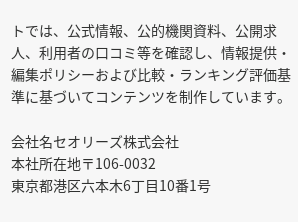トでは、公式情報、公的機関資料、公開求人、利用者の口コミ等を確認し、情報提供・編集ポリシーおよび比較・ランキング評価基準に基づいてコンテンツを制作しています。

会社名セオリーズ株式会社
本社所在地〒106-0032
東京都港区六本木6丁目10番1号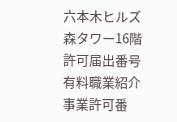六本木ヒルズ森タワー16階
許可届出番号有料職業紹介事業許可番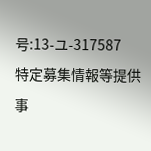号:13-ユ-317587
特定募集情報等提供事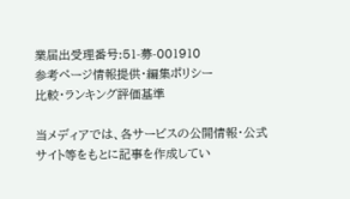業届出受理番号:51-募-001910
参考ページ情報提供・編集ポリシー
比較・ランキング評価基準

当メディアでは、各サービスの公開情報・公式サイト等をもとに記事を作成してい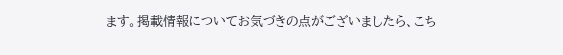ます。掲載情報についてお気づきの点がございましたら、こち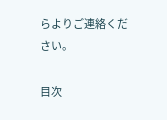らよりご連絡ください。

目次